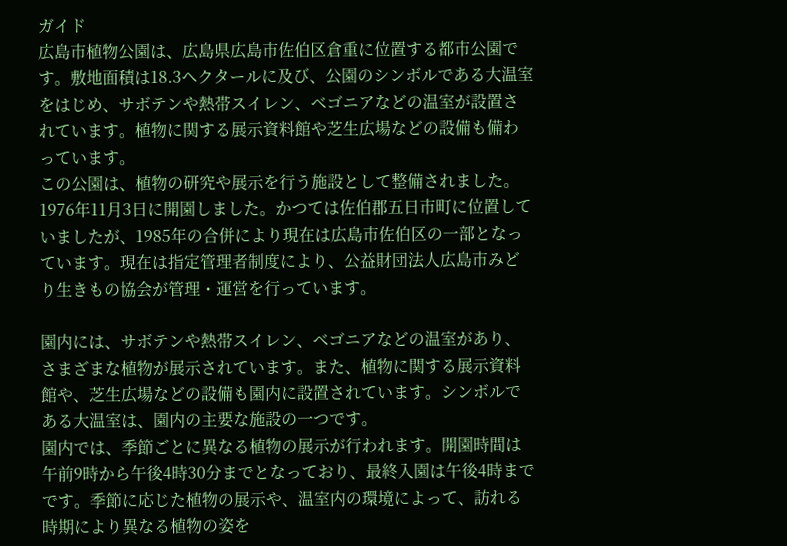ガイド
広島市植物公園は、広島県広島市佐伯区倉重に位置する都市公園です。敷地面積は18.3ヘクタールに及び、公園のシンボルである大温室をはじめ、サボテンや熱帯スイレン、ベゴニアなどの温室が設置されています。植物に関する展示資料館や芝生広場などの設備も備わっています。
この公園は、植物の研究や展示を行う施設として整備されました。1976年11月3日に開園しました。かつては佐伯郡五日市町に位置していましたが、1985年の合併により現在は広島市佐伯区の一部となっています。現在は指定管理者制度により、公益財団法人広島市みどり生きもの協会が管理・運営を行っています。

園内には、サボテンや熱帯スイレン、ベゴニアなどの温室があり、さまざまな植物が展示されています。また、植物に関する展示資料館や、芝生広場などの設備も園内に設置されています。シンボルである大温室は、園内の主要な施設の一つです。
園内では、季節ごとに異なる植物の展示が行われます。開園時間は午前9時から午後4時30分までとなっており、最終入園は午後4時までです。季節に応じた植物の展示や、温室内の環境によって、訪れる時期により異なる植物の姿を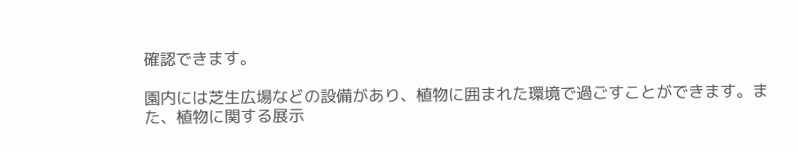確認できます。

園内には芝生広場などの設備があり、植物に囲まれた環境で過ごすことができます。また、植物に関する展示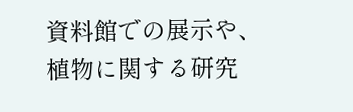資料館での展示や、植物に関する研究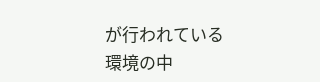が行われている環境の中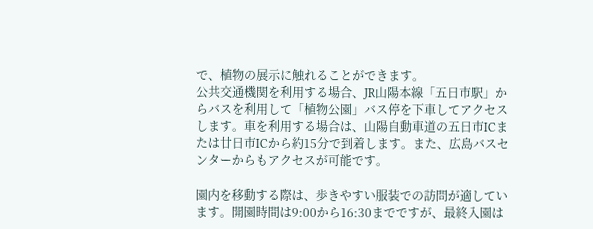で、植物の展示に触れることができます。
公共交通機関を利用する場合、JR山陽本線「五日市駅」からバスを利用して「植物公園」バス停を下車してアクセスします。車を利用する場合は、山陽自動車道の五日市ICまたは廿日市ICから約15分で到着します。また、広島バスセンターからもアクセスが可能です。

園内を移動する際は、歩きやすい服装での訪問が適しています。開園時間は9:00から16:30までですが、最終入園は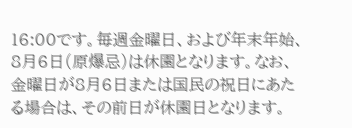16:00です。毎週金曜日、および年末年始、8月6日(原爆忌)は休園となります。なお、金曜日が8月6日または国民の祝日にあたる場合は、その前日が休園日となります。